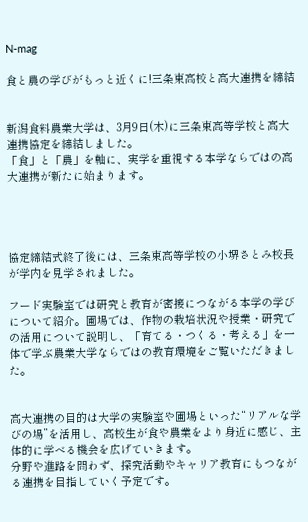N-mag

食と農の学びがもっと近くに!三条東高校と高大連携を締結


新潟食料農業大学は、3月9日(木)に三条東高等学校と高大連携協定を締結しました。
「食」と「農」を軸に、実学を重視する本学ならではの高大連携が新たに始まります。




協定締結式終了後には、三条東高等学校の小堺さとみ校長が学内を見学されました。

フード実験室では研究と教育が密接につながる本学の学びについて紹介。圃場では、作物の栽培状況や授業・研究での活用について説明し、「育てる・つくる・考える」を一体で学ぶ農業大学ならではの教育環境をご覧いただきました。


高大連携の目的は大学の実験室や圃場といった“リアルな学びの場”を活用し、高校生が食や農業をより身近に感じ、主体的に学べる機会を広げていきます。
分野や進路を問わず、探究活動やキャリア教育にもつながる連携を目指していく予定です。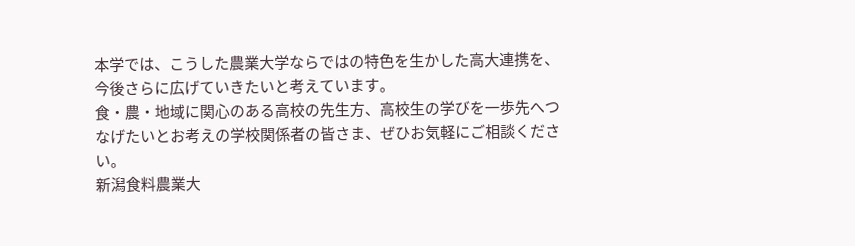本学では、こうした農業大学ならではの特色を生かした高大連携を、今後さらに広げていきたいと考えています。
食・農・地域に関心のある高校の先生方、高校生の学びを一歩先へつなげたいとお考えの学校関係者の皆さま、ぜひお気軽にご相談ください。
新潟食料農業大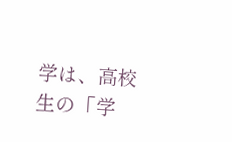学は、高校生の「学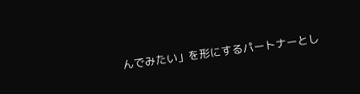んでみたい」を形にするパートナーとし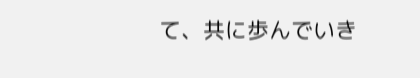て、共に歩んでいき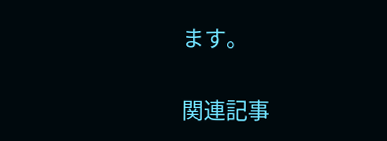ます。


関連記事